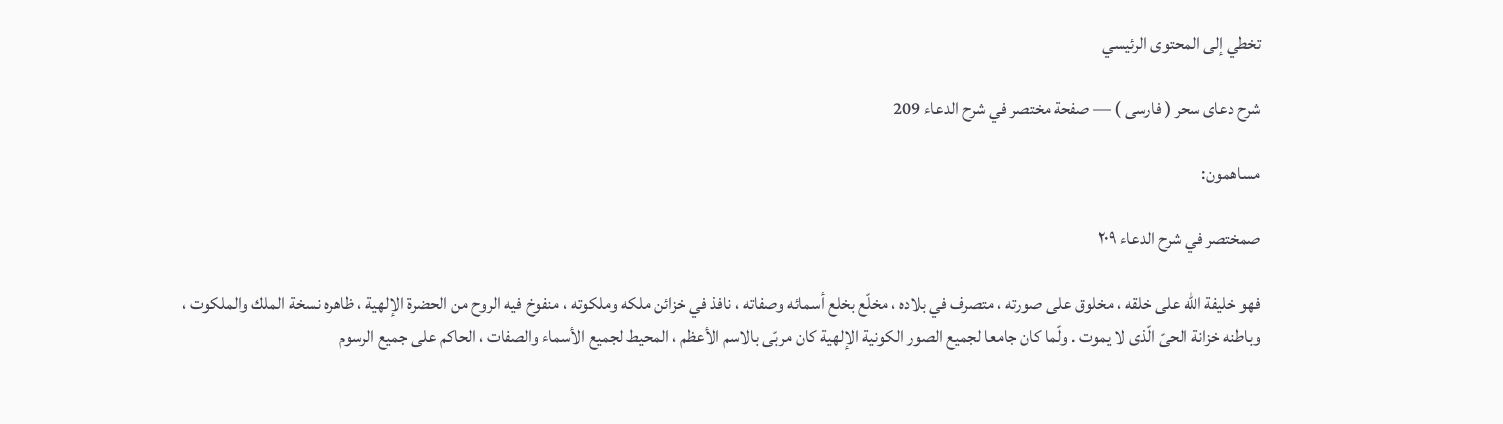تخطي إلى المحتوى الرئيسي

شرح دعاى سحر ( فارسى ) — صفحة مختصر في شرح الدعاء 209

مساهمون:

صمختصر في شرح الدعاء ٢٠٩

فهو خليفة اللّه على خلقه ، مخلوق على صورته ، متصرف في بلاده ، مخلّع بخلع أسمائه وصفاته ، نافذ في خزائن ملكه وملكوته ، منفوخ فيه الروح من الحضرة الإلهية ، ظاهره نسخة الملك والملكوت ، وباطنه خزانة الحىّ الّذى لا يموت . ولّما كان جامعا لجميع الصور الكونية الإلهية كان مربّى بالاسم الأعظم ، المحيط لجميع الأسماء والصفات ، الحاكم على جميع الرسوم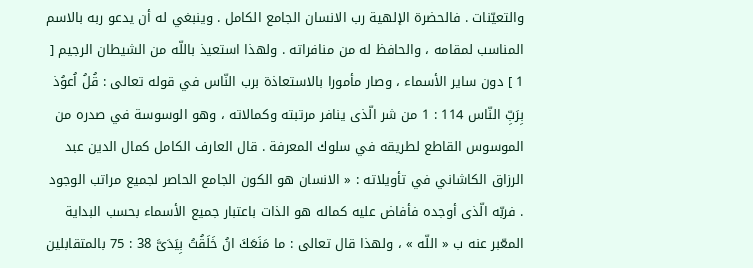والتعيّنات . فالحضرة الإلهية رب الانسان الجامع الكامل . وينبغي له أن يدعو ربه بالاسم المناسب لمقامه ، والحافظ له من منافراته . ولهذا استعيذ باللّه من الشيطان الرجيم [ 1 ] دون ساير الأسماء ، وصار مأمورا بالاستعاذة برب النّاس في قوله تعالى : قُلُ اُعوُذ بِرَبِّ النّاس 114 : 1 من شر الّذى ينافر مرتبته وكمالاته ، وهو الوسوسة في صدره من الموسوس القاطع لطريقه في سلوك المعرفة . قال العارف الكامل كمال الدين عبد الرزاق الكاشاني في تأويلاته : « الانسان هو الكون الجامع الحاصر لجميع مراتب الوجود . فربّه الّذى أوجده فأفاض عليه كماله هو الذات باعتبار جميع الأسماء بحسب البداية المعّبر عنه ب « اللّه » ، ولهذا قال تعالى : ما مَنَعَكَ انُ خَلَقُتُ بِيَدَىَّ 38 : 75 بالمتقابلين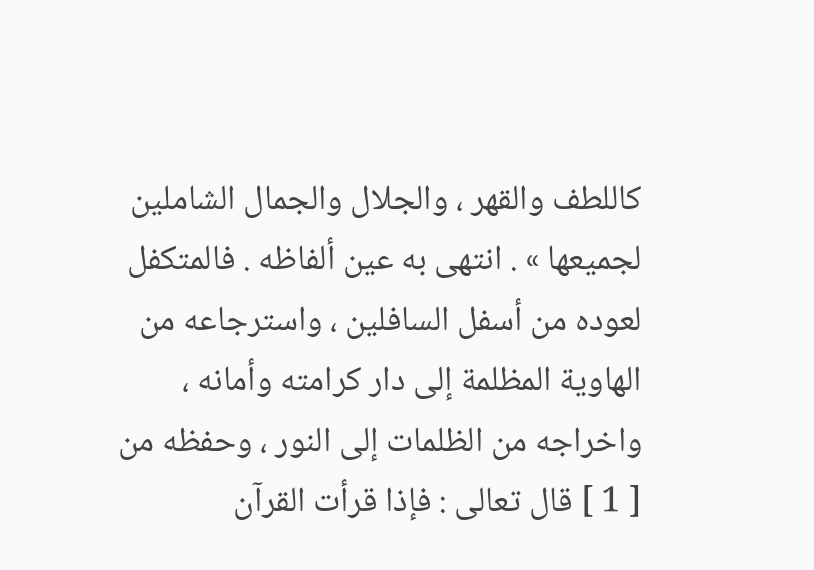كاللطف والقهر ، والجلال والجمال الشاملين لجميعها » . انتهى به عين ألفاظه . فالمتكفل لعوده من أسفل السافلين ، واسترجاعه من الهاوية المظلمة إلى دار كرامته وأمانه ، واخراجه من الظلمات إلى النور ، وحفظه من [ 1 ] قال تعالى : فإذا قرأت القرآن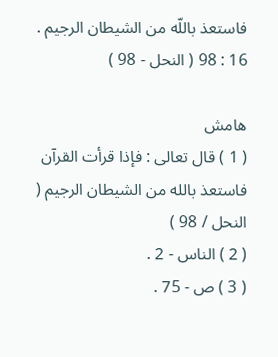فاستعذ باللّه من الشيطان الرجيم . 16 : 98 ( النحل - 98 )

هامش
( 1 ) قال تعالى : فإذا قرأت القرآن فاستعذ بالله من الشيطان الرجيم ( النحل / 98 )
( 2 ) الناس - 2 .
( 3 ) ص - 75 .